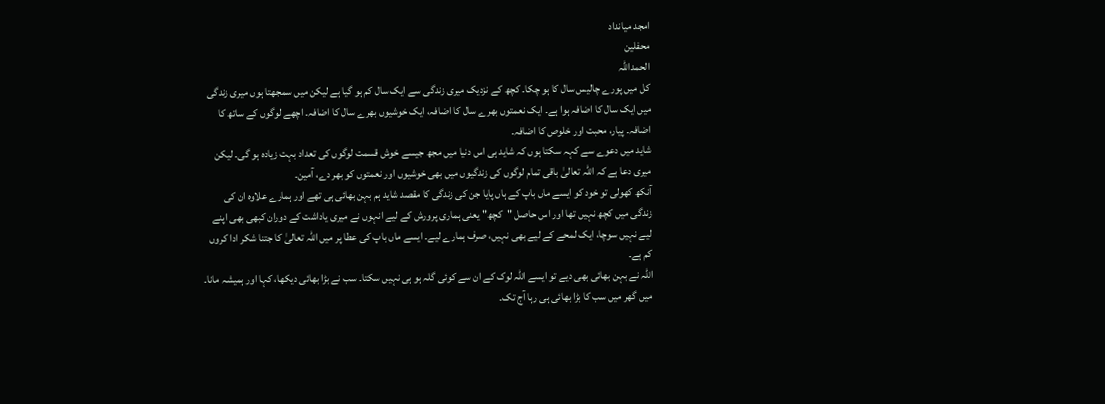امجد میانداد
محفلین
الحمداللہ
کل میں پورے چالیس سال کا ہو چکا۔ کچھ کے نزدیک میری زندگی سے ایک سال کم ہو گیا ہے لیکن میں سمجھتا ہوں میری زندگی میں ایک سال کا اضافہ ہوا ہے۔ ایک نعمتوں بھرے سال کا اضافہ، ایک خوشیوں بھرے سال کا اضافہ۔ اچھے لوگوں کے ساتھ کا اضافہ۔ پیار، محبت اور خلوص کا اضافہ۔
شاید میں دعوے سے کہہ سکتا ہوں کہ شاید ہی اس دنیا میں مجھ جیسے خوش قسمت لوگوں کی تعداد بہت زیادہ ہو گی۔ لیکن میری دعا ہے کہ اللہ تعالیٰ باقی تمام لوگوں کی زندگیوں میں بھی خوشیوں اور نعمتوں کو بھر دے، آمین۔
آنکھ کھولی تو خود کو ایسے ماں باپ کے ہاں پایا جن کی زندگی کا مقصد شاید ہم بہن بھائی ہی تھے اور ہمارے علاوہ ان کی زندگی میں کچھ نہیں تھا اور اس حاصل "کچھ" یعنی ہماری پرورش کے لیے انہوں نے میری یاداشت کے دوران کبھی بھی اپنے لیے نہیں سوچا، ایک لمحے کے لیے بھی نہیں، صرف ہمارے لیے۔ ایسے ماں باپ کی عطا پر میں اللہ تعالیٰ کا جتنا شکر ادا کروں کم ہے۔
اللہ نے بہن بھائی بھی دیے تو ایسے اللہ لوک کے ان سے کوئی گلہ ہو ہی نہیں سکتا۔ سب نے بڑا بھائی دیکھا، کہا اور ہمیشہ مانا۔ میں گھر میں سب کا بڑا بھائی ہی رہا آج تک۔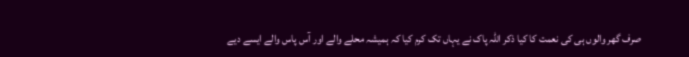صرف گھر والوں ہی کی نعمت کا کیا ذکر اللہ پاک نے یہاں تک کرم کیا کہ ہمیشہ محلے والے اور آس پاس والے ایسے دیے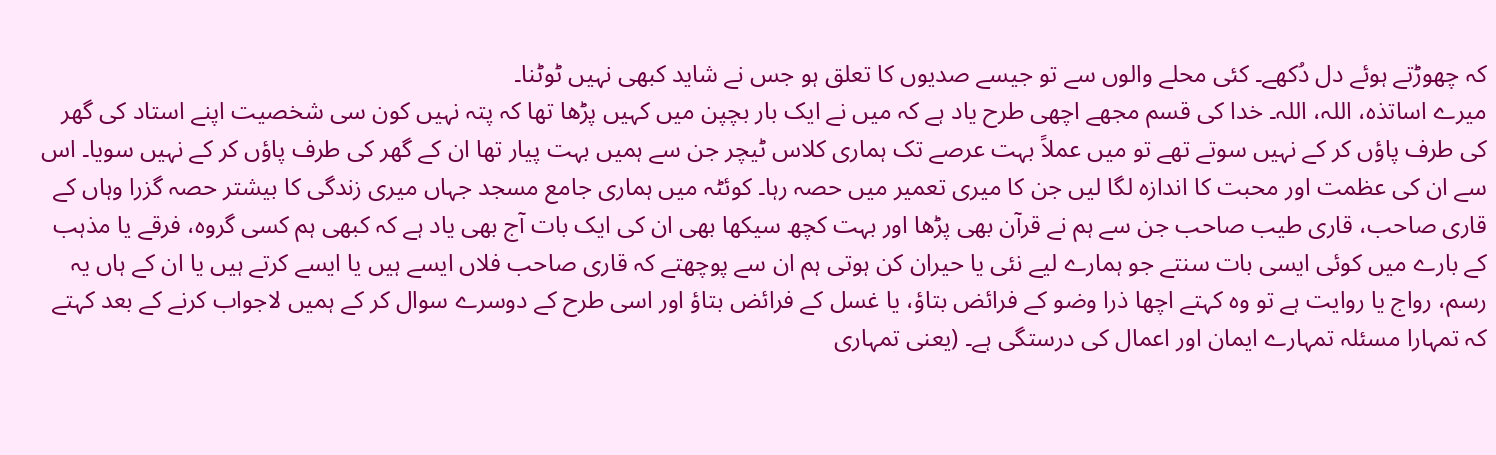کہ چھوڑتے ہوئے دل دُکھے۔ کئی محلے والوں سے تو جیسے صدیوں کا تعلق ہو جس نے شاید کبھی نہیں ٹوٹنا۔
میرے اساتذہ، اللہ، اللہ۔ خدا کی قسم مجھے اچھی طرح یاد ہے کہ میں نے ایک بار بچپن میں کہیں پڑھا تھا کہ پتہ نہیں کون سی شخصیت اپنے استاد کی گھر کی طرف پاؤں کر کے نہیں سوتے تھے تو میں عملاً بہت عرصے تک ہماری کلاس ٹیچر جن سے ہمیں بہت پیار تھا ان کے گھر کی طرف پاؤں کر کے نہیں سویا۔ اس سے ان کی عظمت اور محبت کا اندازہ لگا لیں جن کا میری تعمیر میں حصہ رہا۔ کوئٹہ میں ہماری جامع مسجد جہاں میری زندگی کا بیشتر حصہ گزرا وہاں کے قاری صاحب، قاری طیب صاحب جن سے ہم نے قرآن بھی پڑھا اور بہت کچھ سیکھا بھی ان کی ایک بات آج بھی یاد ہے کہ کبھی ہم کسی گروہ، فرقے یا مذہب کے بارے میں کوئی ایسی بات سنتے جو ہمارے لیے نئی یا حیران کن ہوتی ہم ان سے پوچھتے کہ قاری صاحب فلاں ایسے ہیں یا ایسے کرتے ہیں یا ان کے ہاں یہ رسم، رواج یا روایت ہے تو وہ کہتے اچھا ذرا وضو کے فرائض بتاؤ، یا غسل کے فرائض بتاؤ اور اسی طرح کے دوسرے سوال کر کے ہمیں لاجواب کرنے کے بعد کہتے کہ تمہارا مسئلہ تمہارے ایمان اور اعمال کی درستگی ہے۔ (یعنی تمہاری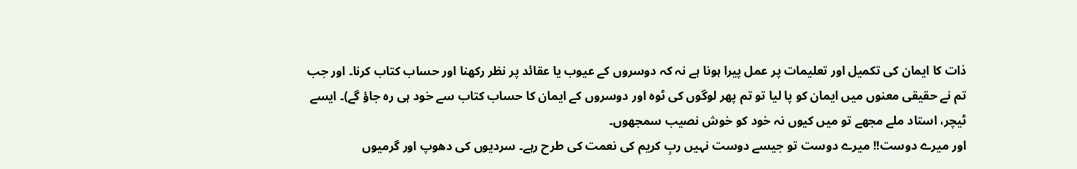ذات کا ایمان کی تکمیل اور تعلیمات پر عمل پیرا ہونا ہے نہ کہ دوسروں کے عیوب یا عقائد پر نظر رکھنا اور حساب کتاب کرنا۔ اور جب تم نے حقیقی معنوں میں ایمان کو پا لیا تو تم پھر لوگوں کی ٹوہ اور دوسروں کے ایمان کا حساب کتاب سے خود ہی رہ جاؤ گے)۔ ایسے ٹیچر، استاد ملے مجھے تو میں کیوں نہ خود کو خوش نصیب سمجھوں۔
اور میرے دوست!! میرے دوست تو جیسے دوست نہیں ربِ کریم کی نعمت کی طرح رہے۔ سردیوں کی دھوپ اور گرمیوں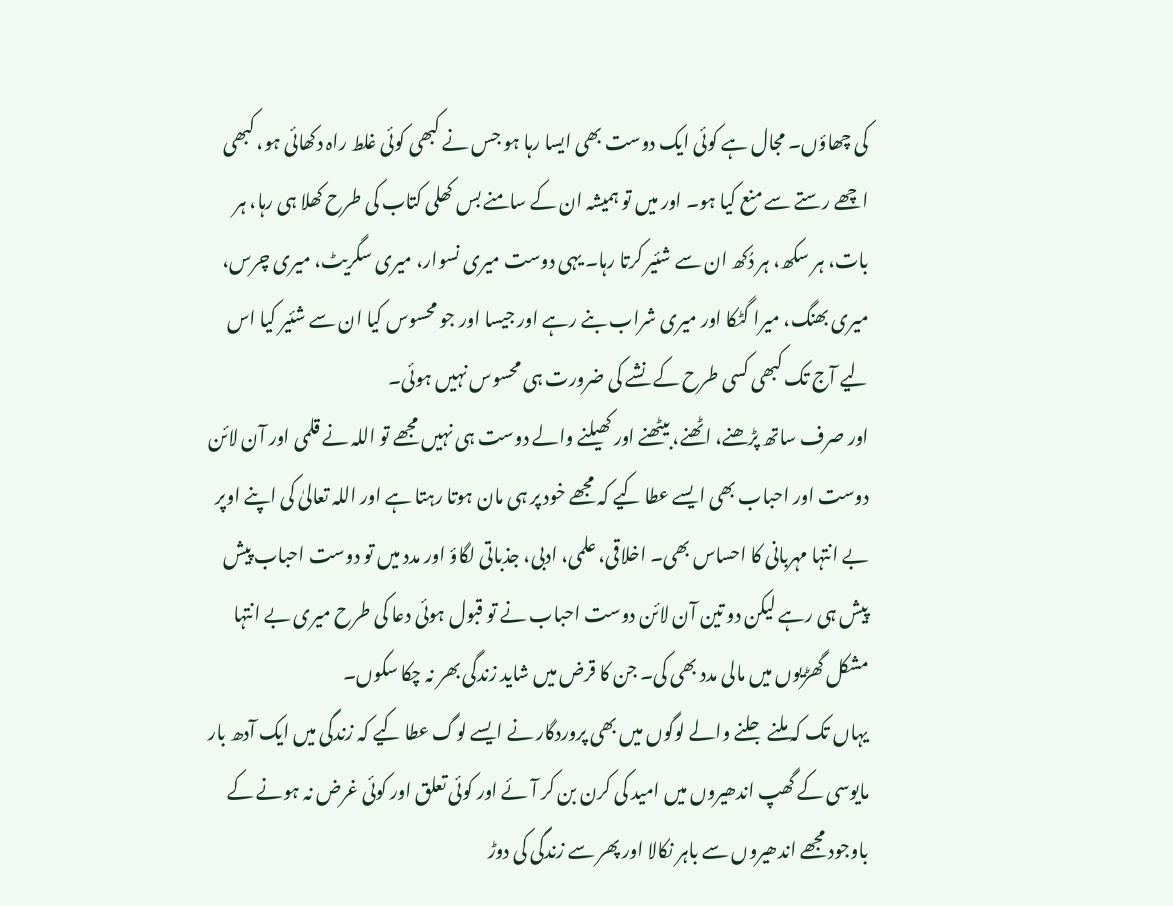کی چھاؤں۔ مجال ہے کوئی ایک دوست بھی ایسا رہا ہو جس نے کبھی کوئی غلط راہ دکھائی ہو، کبھی اچھے رستے سے منع کیا ہو۔ اور میں تو ہمیشہ ان کے سامنے بس کھلی کتاب کی طرح کھلا ہی رہا، ہر بات، ہر سکھ، ہر دُکھ ان سے شئیر کرتا رہا۔ یہی دوست میری نسوار، میری سگریٹ، میری چرس، میری بھنگ، میرا گٹکا اور میری شراب بنے رہے اور جیسا اور جو محسوس کیا ان سے شئیر کیا اس لیے آج تک کبھی کسی طرح کے نشے کی ضرورت ہی محسوس نہیں ہوئی۔
اور صرف ساتھ پڑھنے، اٹھنے، بیٹھنے اور کھیلنے والے دوست ہی نہیں مجھے تو اللہ نے قلمی اور آن لائن دوست اور احباب بھی ایسے عطا کیے کہ مجھے خود پر ہی مان ہوتا رہتا ہے اور اللہ تعالیٰ کی اپنے اوپر بے انتہا مہربانی کا احساس بھی۔ اخلاقی، علمی، ادبی، جذباتی لگاؤ اور مدد میں تو دوست احباب پیش پیش ہی رہے لیکن دو تین آن لائن دوست احباب نے تو قبول ہوئی دعا کی طرح میری بے انتہا مشکل گھڑیوں میں مالی مدد بھی کی۔ جن کا قرض میں شاید زندگی بھر نہ چکا سکوں۔
یہاں تک کہ ملنے جلنے والے لوگوں میں بھی پروردگار نے ایسے لوگ عطا کیے کہ زندگی میں ایک آدھ بار مایوسی کے گھپ اندھیروں میں امید کی کرن بن کر آئے اور کوئی تعلق اور کوئی غرض نہ ہونے کے باوجود مجھے اندھیروں سے باہر نکالا اور پھر سے زندگی کی دوڑ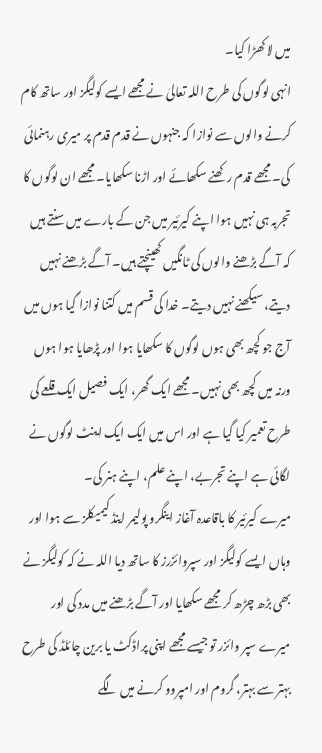میں لا کھڑا کیا۔
انہی لوگوں کی طرح اللہ تعالیٰ نے مجھے ایسے کولیگز اور ساتھ کام کرنے والوں سے نوازا کہ جنہوں نے قدم قدم پر میری رہنمائی کی۔ مجھے قدم رکھنے سکھائے اور اڑنا سکھایا۔ مجھے ان لوگوں کا تجربہ ہی نہیں ہوا اپنے کیرئیر میں جن کے بارے میں سنتے ہیں کہ آگے بڑھنے والوں کی ٹانگیں کھینچتے ہیں۔ آگے بڑھنے نہیں دیتے، سیکھنے نہیں دیتے۔ خدا کی قسم میں کتنا نوازا گیا ہوں میں آج جو کچھ بھی ہوں لوگوں کا سکھایا ہوا اور پڑھایا ہوا ہوں ورنہ میں کچھ بھی نہیں۔ مجھے ایک گھر، ایک فصیل ایک قلعے کی طرح تعمیر کیا گیا ہے اور اس میں ایک ایک اینٹ لوگوں نے لگائی ہے اپنے تجربے، اپنے علم، اپنے ہنر کی۔
میرے کیرئیر کا باقاعدہ آغاز اینگرو پولیمر اینڈ کیمیکلز سے ہوا اور وہاں ایسے کولیگز اور سپروائزرز کا ساتھ دیا اللہ نے کہ کولیگز نے بھی بڑھ چڑھ کر مجھے سکھایا اور آگے بڑھنے میں مدد کی اور میرے سپر وائزر تو جیسے مجھے اپنی پراڈکٹ یا برین چائلڈ کی طرح بہتر سے بہتر، گروم اور امپروو کرنے میں لگے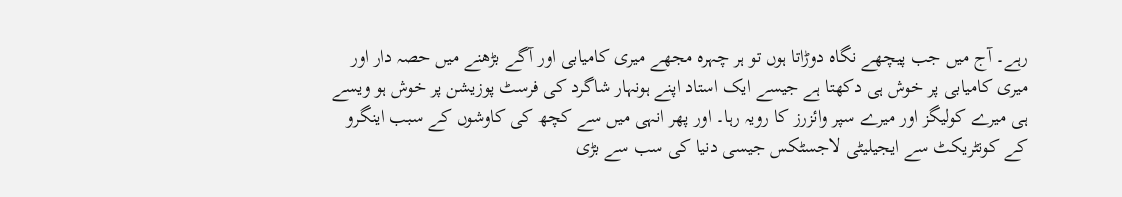رہے۔ آج میں جب پیچھے نگاہ دوڑاتا ہوں تو ہر چہرہ مجھے میری کامیابی اور آگے بڑھنے میں حصہ دار اور میری کامیابی پر خوش ہی دکھتا ہے جیسے ایک استاد اپنے ہونہار شاگرد کی فرسٹ پوزیشن پر خوش ہو ویسے ہی میرے کولیگز اور میرے سپر وائزرز کا رویہ رہا۔ اور پھر انہی میں سے کچھ کی کاوشوں کے سبب اینگرو کے کونٹریکٹ سے ایجیلیٹی لاجسٹکس جیسی دنیا کی سب سے بڑی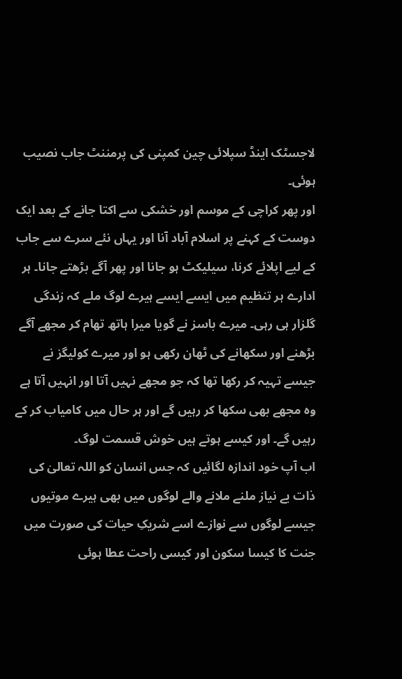لاجسٹک اینڈ سپلائی چین کمپنی کی پرمننٹ جاب نصیب ہوئی۔
اور پھر کراچی کے موسم اور خشکی سے اکتا جانے کے بعد ایک دوست کے کہنے پر اسلام آباد آنا اور یہاں نئے سرے سے جاب کے لیے اپلائے کرنا، سیلیکٹ ہو جانا اور پھر آگے بڑھتے جانا۔ ہر ادارے ہر تنظیم میں ایسے ایسے ہیرے لوگ ملے کہ زندگی گلزار ہی رہی۔ میرے باسز نے گویا میرا ہاتھ تھام کر مجھے آگے بڑھنے اور سکھانے کی ٹھان رکھی ہو اور میرے کولیگز نے جیسے تہیہ کر رکھا تھا کہ جو مجھے نہیں آتا اور انہیں آتا ہے وہ مجھے بھی سکھا کر رہیں گے اور ہر حال میں کامیاب کر کے رہیں گے۔ اور کیسے ہوتے ہیں خوش قسمت لوگ۔
اب آپ خود اندازہ لگائیں کہ جس انسان کو اللہ تعالیٰ کی ذات بے نیاز ملنے ملانے والے لوگوں میں بھی ہیرے موتیوں جیسے لوگوں سے نوازے اسے شریکِ حیات کی صورت میں جنت کا کیسا سکون اور کیسی راحت عطا ہوئی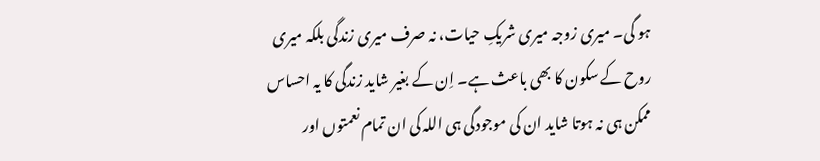ہو گی۔ میری زوجہ میری شریکِ حیات، نہ صرف میری زندگی بلکہ میری روح کے سکون کا بھی باعث ہے۔ اِن کے بغیر شاید زندگی کا یہ احساس ممکن ہی نہ ہوتا شاید ان کی موجودگی ہی اللہ کی ان تمام نعمتوں اور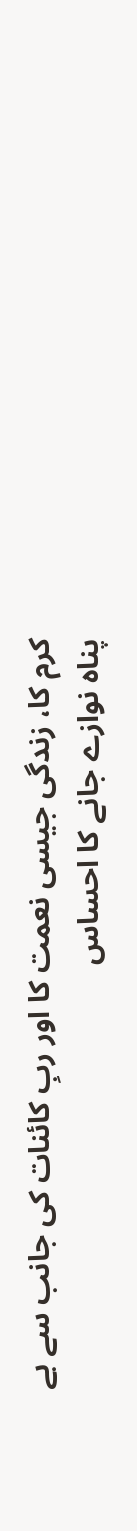کرم کا، زندگی جیسی نعمت کا اور ربِ کائنات کی جانب سے بے پناہ نوازے جانے کا احساس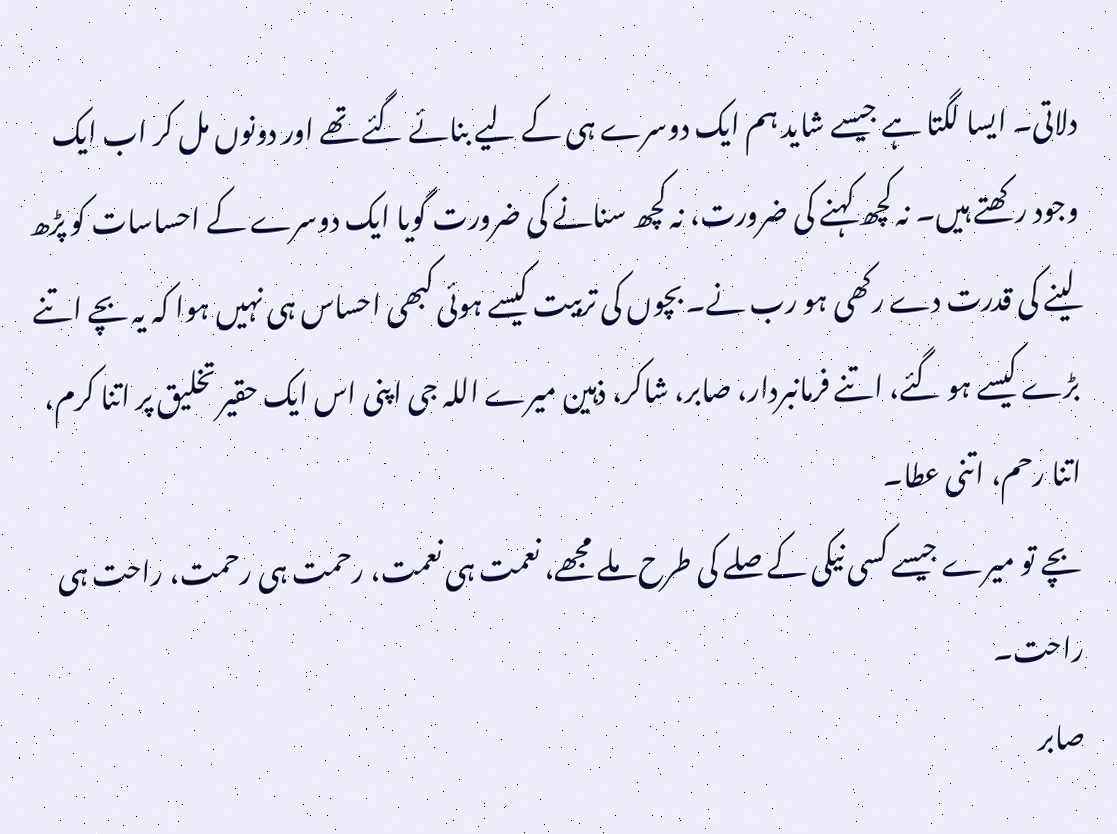دلاتی۔ ایسا لگتا ہے جیسے شاید ہم ایک دوسرے ہی کے لیے بنائے گئے تھے اور دونوں مل کر اب ایک وجود رکھتے ہیں۔ نہ کچھ کہنے کی ضرورت، نہ کچھ سنانے کی ضرورت گویا ایک دوسرے کے احساسات کو پڑھ لینے کی قدرت دے رکھی ہو رب نے۔ بچوں کی تربیت کیسے ہوئی کبھی احساس ہی نہیں ہوا کہ یہ بچے اتنے بڑے کیسے ہو گئے، اتنے فرمانبردار، صابر، شاکر، ذہین میرے اللہ جی اپنی اس ایک حقیر تخلیق پر اتنا کرم، اتنا رحم، اتنی عطا۔
بچے تو میرے جیسے کسی نیکی کے صلے کی طرح ملے مجھے، نعمت ہی نعمت، رحمت ہی رحمت، راحت ہی راحت۔
صابر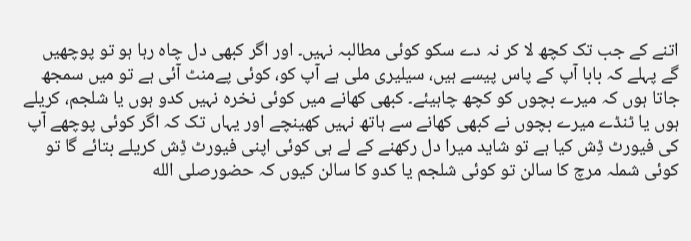اتنے کے جب تک کچھ لا کر نہ دے سکو کوئی مطالبہ نہیں۔ اور اگر کبھی دل چاہ رہا ہو تو پوچھیں گے پہلے کہ بابا آپ کے پاس پیسے ہیں، سیلیری ملی ہے آپ کو، کوئی پےمنٹ آئی ہے تو میں سمجھ جاتا ہوں کہ میرے بچوں کو کچھ چاہیئے۔ کبھی کھانے میں کوئی نخرہ نہیں کدو ہوں یا شلجم، کریلے ہوں یا ٹنڈے میرے بچوں نے کبھی کھانے سے ہاتھ نہیں کھینچے اور یہاں تک کہ اگر کوئی پوچھے آپ کی فیورٹ ڈِش کیا ہے تو شاید میرا دل رکھنے کے لے ہی کوئی اپنی فیورٹ ڈِش کریلے بتائے گا تو کوئی شملہ مرچ کا سالن تو کوئی شلجم یا کدو کا سالن کیوں کہ حضورصلى الله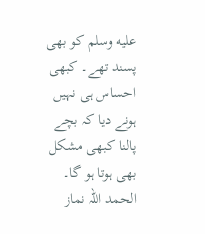عليه وسلم کو بھی پسند تھے۔ کبھی احساس ہی نہیں ہونے دیا کہ بچے پالنا کبھی مشکل بھی ہوتا ہو گا۔ الحمد اللہ نماز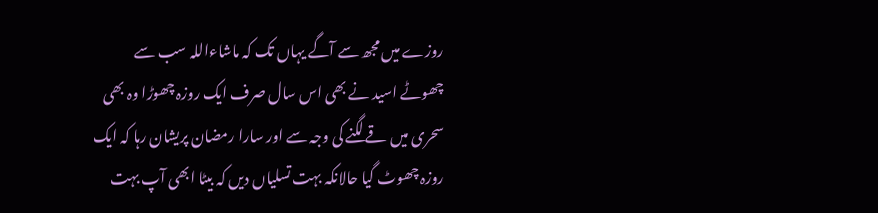روزے میں مجھ سے آگے یہاں تک کہ ماشاءاللہ سب سے چھوٹے اسید نے بھی اس سال صرف ایک روزہ چھوڑا وہ بھی سحری میں قے لگنے کی وجہ سے اور سارا رمضان پریشان رہا کہ ایک روزہ چھوٹ گیا حالانکہ بہت تسلیاں دیں کہ بیٹا ابھی آپ بہت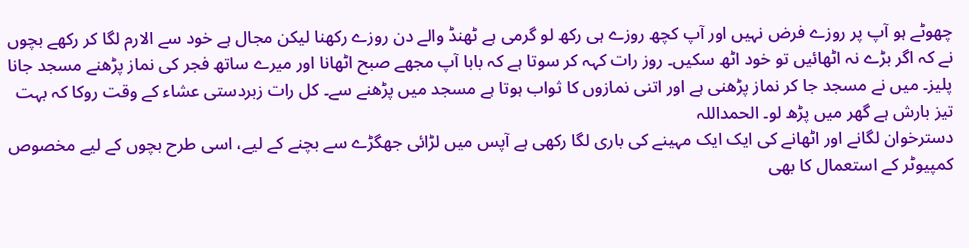چھوٹے ہو آپ پر روزے فرض نہیں اور آپ کچھ روزے ہی رکھ لو گرمی ہے ٹھنڈ والے دن روزے رکھنا لیکن مجال ہے خود سے الارم لگا کر رکھے بچوں نے کہ اگر بڑے نہ اٹھائیں تو خود اٹھ سکیں۔ روز رات کہہ کر سوتا ہے کہ بابا آپ مجھے صبح اٹھانا اور میرے ساتھ فجر کی نماز پڑھنے مسجد جانا پلیز۔ میں نے مسجد جا کر نماز پڑھنی ہے اور اتنی نمازوں کا ثواب ہوتا ہے مسجد میں پڑھنے سے۔ کل رات زبردستی عشاء کے وقت روکا کہ بہت تیز بارش ہے گھر میں پڑھ لو۔ الحمداللہ
دسترخوان لگانے اور اٹھانے کی ایک ایک مہینے کی باری لگا رکھی ہے آپس میں لڑائی جھگڑے سے بچنے کے لیے، اسی طرح بچوں کے لیے مخصوص کمپیوٹر کے استعمال کا بھی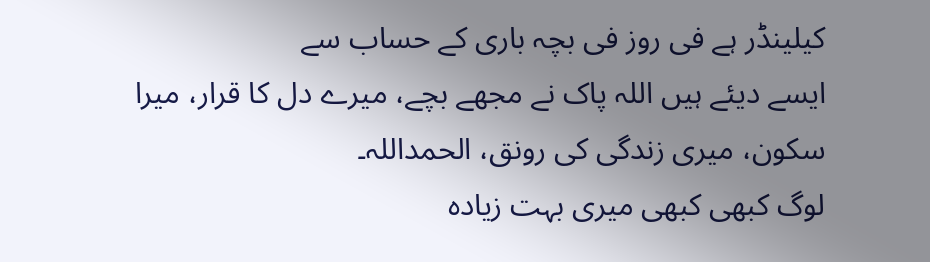کیلینڈر ہے فی روز فی بچہ باری کے حساب سے
ایسے دیئے ہیں اللہ پاک نے مجھے بچے، میرے دل کا قرار، میرا سکون، میری زندگی کی رونق، الحمداللہ۔
لوگ کبھی کبھی میری بہت زیادہ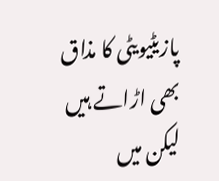پازیٹیویٹی کا مذاق بھی اڑاتے ہیں لیکن میں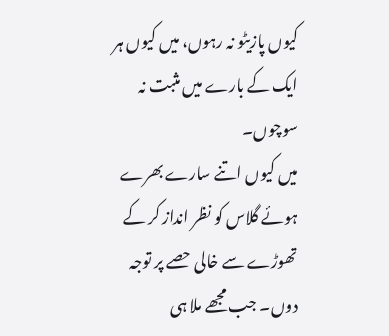کیوں پازیٹو نہ رہوں، میں کیوں ہر ایک کے بارے میں مثبت نہ سوچوں۔
میں کیوں اتنے سارے بھرے ہوئے گلاس کو نظر انداز کر کے تھوڑے سے خالی حصے پر توجہ دوں۔ جب مجھے ملا ہی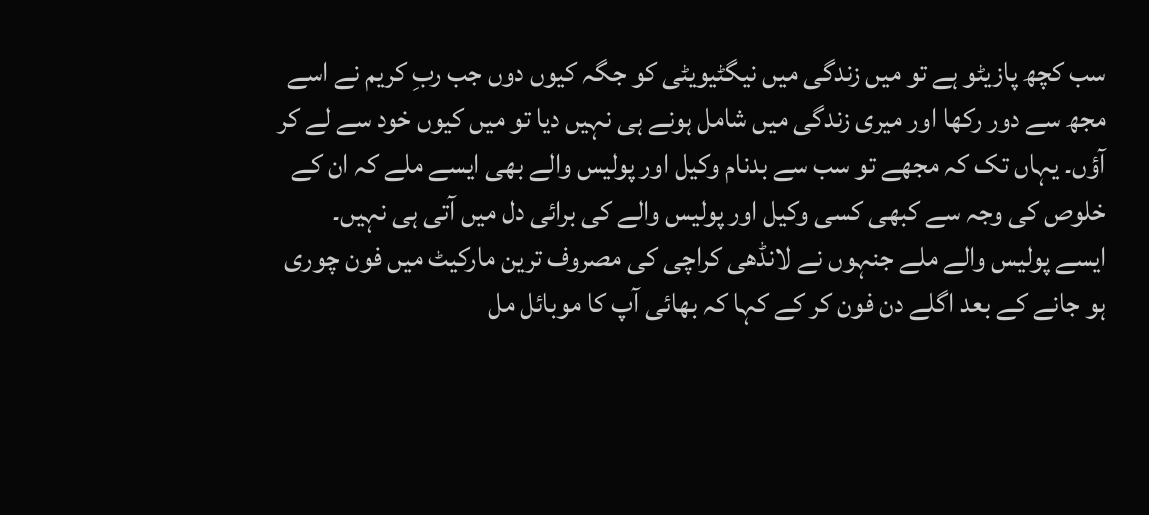سب کچھ پازیٹو ہے تو میں زندگی میں نیگٹیویٹی کو جگہ کیوں دوں جب ربِ کریم نے اسے مجھ سے دور رکھا اور میری زندگی میں شامل ہونے ہی نہیں دیا تو میں کیوں خود سے لے کر آؤں۔ یہاں تک کہ مجھے تو سب سے بدنام وکیل اور پولیس والے بھی ایسے ملے کہ ان کے خلوص کی وجہ سے کبھی کسی وکیل اور پولیس والے کی برائی دل میں آتی ہی نہیں۔ ایسے پولیس والے ملے جنہوں نے لانڈھی کراچی کی مصروف ترین مارکیٹ میں فون چوری ہو جانے کے بعد اگلے دن فون کر کے کہا کہ بھائی آپ کا موبائل مل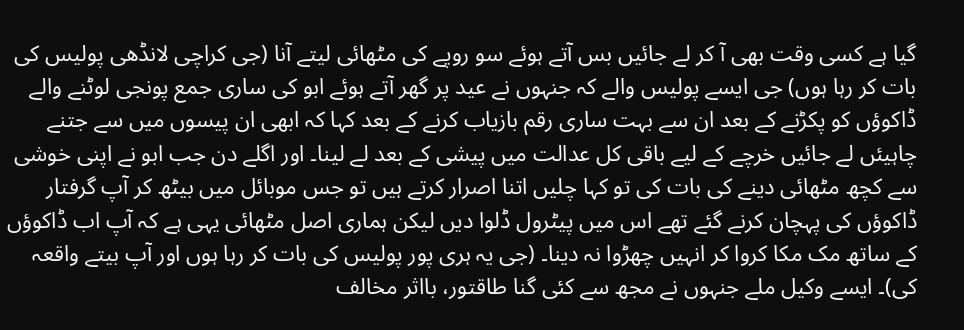گیا ہے کسی وقت بھی آ کر لے جائیں بس آتے ہوئے سو روپے کی مٹھائی لیتے آنا (جی کراچی لانڈھی پولیس کی بات کر رہا ہوں) جی ایسے پولیس والے کہ جنہوں نے عید پر گھر آتے ہوئے ابو کی ساری جمع پونجی لوٹنے والے ڈاکوؤں کو پکڑنے کے بعد ان سے بہت ساری رقم بازیاب کرنے کے بعد کہا کہ ابھی ان پیسوں میں سے جتنے چاہیئں لے جائیں خرچے کے لیے باقی کل عدالت میں پیشی کے بعد لے لینا۔ اور اگلے دن جب ابو نے اپنی خوشی سے کچھ مٹھائی دینے کی بات کی تو کہا چلیں اتنا اصرار کرتے ہیں تو جس موبائل میں بیٹھ کر آپ گرفتار ڈاکوؤں کی پہچان کرنے گئے تھے اس میں پیٹرول ڈلوا دیں لیکن ہماری اصل مٹھائی یہی ہے کہ آپ اب ڈاکوؤں کے ساتھ مک مکا کروا کر انہیں چھڑوا نہ دینا۔ (جی یہ ہری پور پولیس کی بات کر رہا ہوں اور آپ بیتے واقعہ کی)۔ ایسے وکیل ملے جنہوں نے مجھ سے کئی گنا طاقتور، بااثر مخالف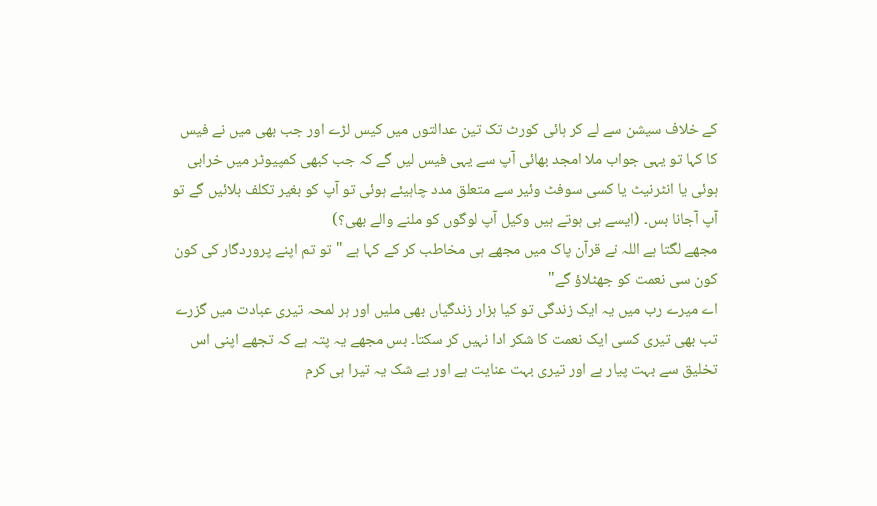کے خلاف سیشن سے لے کر ہائی کورٹ تک تین عدالتوں میں کیس لڑے اور جب بھی میں نے فیس کا کہا تو یہی جواب ملا امجد بھائی آپ سے یہی فیس لیں گے کہ جب کبھی کمپیوٹر میں خرابی ہوئی یا انٹرنیٹ یا کسی سوفٹ وئیر سے متعلق مدد چاہیئے ہوئی تو آپ کو بغیر تکلف بلائیں گے تو آپ آجانا بس۔ (ایسے ہی ہوتے ہیں وکیل آپ لوگوں کو ملنے والے بھی؟)
مجھے لگتا ہے اللہ نے قرآن پاک میں مجھے ہی مخاطب کر کے کہا ہے "تو تم اپنے پروردگار کی کون کون سی نعمت کو جھٹلاؤ گے"
اے میرے رب میں یہ ایک زندگی تو کیا ہزار زندگیاں بھی ملیں اور ہر لمحہ تیری عبادت میں گزرے تب بھی تیری کسی ایک نعمت کا شکر ادا نہیں کر سکتا۔ بس مجھے یہ پتہ ہے کہ تجھے اپنی اس تخلیق سے بہت پیار ہے اور تیری بہت عنایت ہے اور بے شک یہ تیرا ہی کرم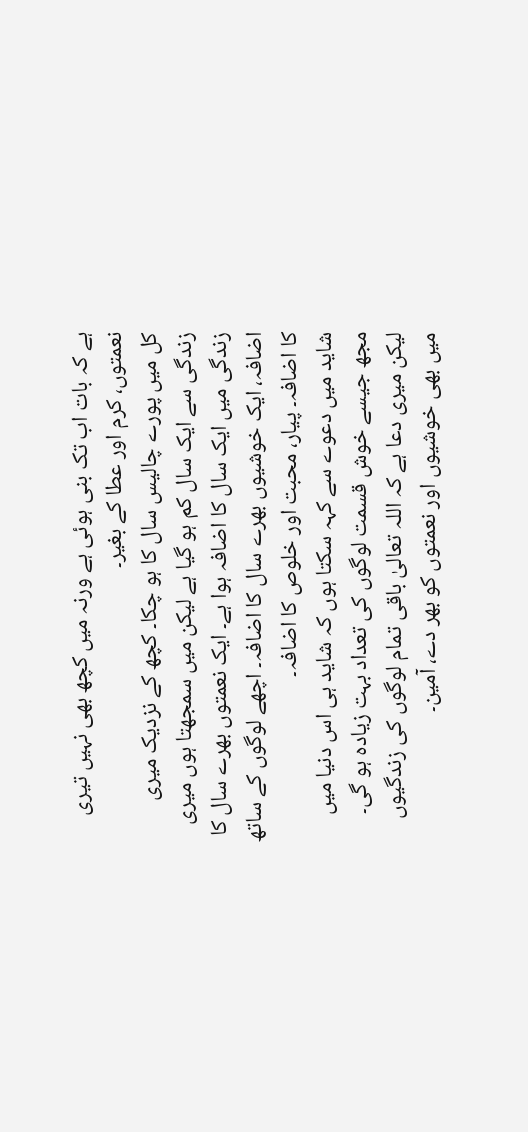ہے کہ بات اب تک بنی ہوئی ہے ورنہ میں کچھ بھی نہیں تیری نعمتوں، کرم اور عطا کے بغیر۔
کل میں پورے چالیس سال کا ہو چکا۔ کچھ کے نزدیک میری زندگی سے ایک سال کم ہو گیا ہے لیکن میں سمجھتا ہوں میری زندگی میں ایک سال کا اضافہ ہوا ہے۔ ایک نعمتوں بھرے سال کا اضافہ، ایک خوشیوں بھرے سال کا اضافہ۔ اچھے لوگوں کے ساتھ کا اضافہ۔ پیار، محبت اور خلوص کا اضافہ۔
شاید میں دعوے سے کہہ سکتا ہوں کہ شاید ہی اس دنیا میں مجھ جیسے خوش قسمت لوگوں کی تعداد بہت زیادہ ہو گی۔ لیکن میری دعا ہے کہ اللہ تعالیٰ باقی تمام لوگوں کی زندگیوں میں بھی خوشیوں اور نعمتوں کو بھر دے، آمین۔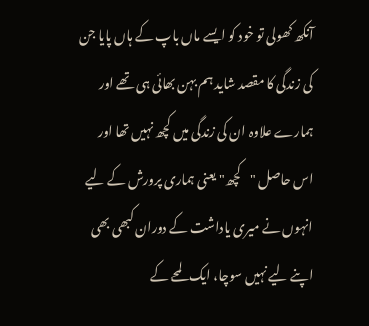آنکھ کھولی تو خود کو ایسے ماں باپ کے ہاں پایا جن کی زندگی کا مقصد شاید ہم بہن بھائی ہی تھے اور ہمارے علاوہ ان کی زندگی میں کچھ نہیں تھا اور اس حاصل "کچھ" یعنی ہماری پرورش کے لیے انہوں نے میری یاداشت کے دوران کبھی بھی اپنے لیے نہیں سوچا، ایک لمحے کے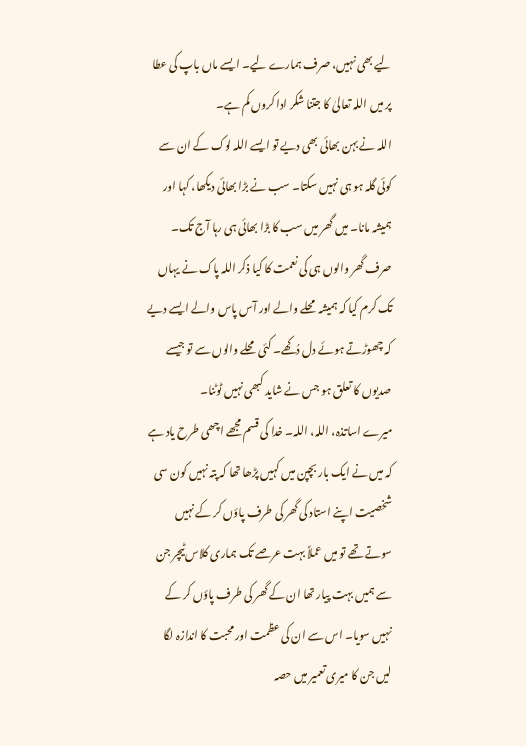لیے بھی نہیں، صرف ہمارے لیے۔ ایسے ماں باپ کی عطا پر میں اللہ تعالیٰ کا جتنا شکر ادا کروں کم ہے۔
اللہ نے بہن بھائی بھی دیے تو ایسے اللہ لوک کے ان سے کوئی گلہ ہو ہی نہیں سکتا۔ سب نے بڑا بھائی دیکھا، کہا اور ہمیشہ مانا۔ میں گھر میں سب کا بڑا بھائی ہی رہا آج تک۔
صرف گھر والوں ہی کی نعمت کا کیا ذکر اللہ پاک نے یہاں تک کرم کیا کہ ہمیشہ محلے والے اور آس پاس والے ایسے دیے کہ چھوڑتے ہوئے دل دُکھے۔ کئی محلے والوں سے تو جیسے صدیوں کا تعلق ہو جس نے شاید کبھی نہیں ٹوٹنا۔
میرے اساتذہ، اللہ، اللہ۔ خدا کی قسم مجھے اچھی طرح یاد ہے کہ میں نے ایک بار بچپن میں کہیں پڑھا تھا کہ پتہ نہیں کون سی شخصیت اپنے استاد کی گھر کی طرف پاؤں کر کے نہیں سوتے تھے تو میں عملاً بہت عرصے تک ہماری کلاس ٹیچر جن سے ہمیں بہت پیار تھا ان کے گھر کی طرف پاؤں کر کے نہیں سویا۔ اس سے ان کی عظمت اور محبت کا اندازہ لگا لیں جن کا میری تعمیر میں حصہ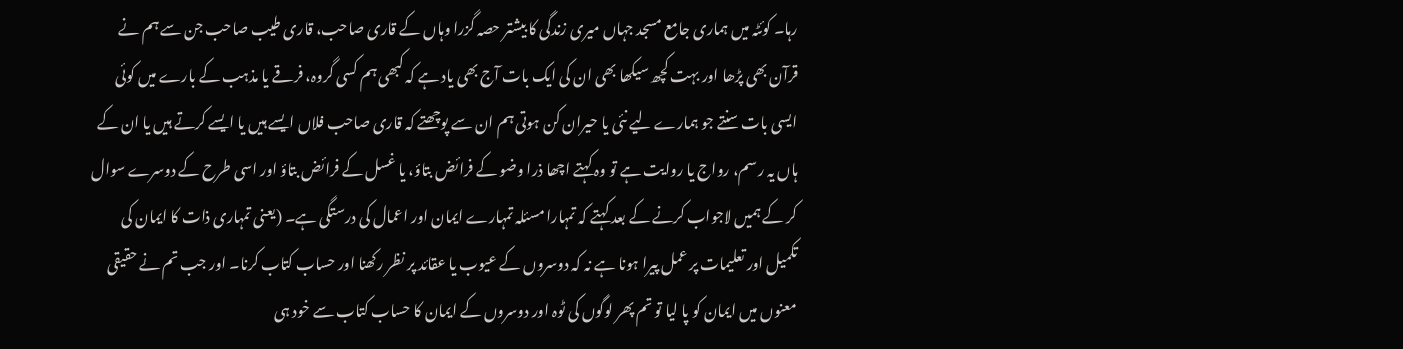رہا۔ کوئٹہ میں ہماری جامع مسجد جہاں میری زندگی کا بیشتر حصہ گزرا وہاں کے قاری صاحب، قاری طیب صاحب جن سے ہم نے قرآن بھی پڑھا اور بہت کچھ سیکھا بھی ان کی ایک بات آج بھی یاد ہے کہ کبھی ہم کسی گروہ، فرقے یا مذہب کے بارے میں کوئی ایسی بات سنتے جو ہمارے لیے نئی یا حیران کن ہوتی ہم ان سے پوچھتے کہ قاری صاحب فلاں ایسے ہیں یا ایسے کرتے ہیں یا ان کے ہاں یہ رسم، رواج یا روایت ہے تو وہ کہتے اچھا ذرا وضو کے فرائض بتاؤ، یا غسل کے فرائض بتاؤ اور اسی طرح کے دوسرے سوال کر کے ہمیں لاجواب کرنے کے بعد کہتے کہ تمہارا مسئلہ تمہارے ایمان اور اعمال کی درستگی ہے۔ (یعنی تمہاری ذات کا ایمان کی تکمیل اور تعلیمات پر عمل پیرا ہونا ہے نہ کہ دوسروں کے عیوب یا عقائد پر نظر رکھنا اور حساب کتاب کرنا۔ اور جب تم نے حقیقی معنوں میں ایمان کو پا لیا تو تم پھر لوگوں کی ٹوہ اور دوسروں کے ایمان کا حساب کتاب سے خود ہی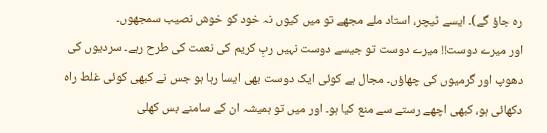رہ جاؤ گے)۔ ایسے ٹیچر، استاد ملے مجھے تو میں کیوں نہ خود کو خوش نصیب سمجھوں۔
اور میرے دوست!! میرے دوست تو جیسے دوست نہیں ربِ کریم کی نعمت کی طرح رہے۔ سردیوں کی دھوپ اور گرمیوں کی چھاؤں۔ مجال ہے کوئی ایک دوست بھی ایسا رہا ہو جس نے کبھی کوئی غلط راہ دکھائی ہو، کبھی اچھے رستے سے منع کیا ہو۔ اور میں تو ہمیشہ ان کے سامنے بس کھلی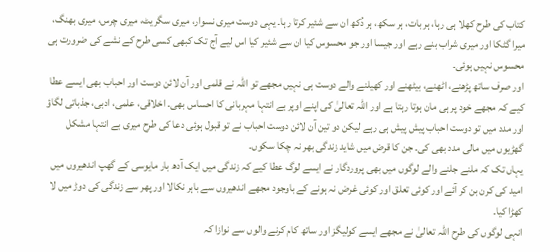کتاب کی طرح کھلا ہی رہا، ہر بات، ہر سکھ، ہر دُکھ ان سے شئیر کرتا رہا۔ یہی دوست میری نسوار، میری سگریٹ، میری چرس، میری بھنگ، میرا گٹکا اور میری شراب بنے رہے اور جیسا اور جو محسوس کیا ان سے شئیر کیا اس لیے آج تک کبھی کسی طرح کے نشے کی ضرورت ہی محسوس نہیں ہوئی۔
اور صرف ساتھ پڑھنے، اٹھنے، بیٹھنے اور کھیلنے والے دوست ہی نہیں مجھے تو اللہ نے قلمی اور آن لائن دوست اور احباب بھی ایسے عطا کیے کہ مجھے خود پر ہی مان ہوتا رہتا ہے اور اللہ تعالیٰ کی اپنے اوپر بے انتہا مہربانی کا احساس بھی۔ اخلاقی، علمی، ادبی، جذباتی لگاؤ اور مدد میں تو دوست احباب پیش پیش ہی رہے لیکن دو تین آن لائن دوست احباب نے تو قبول ہوئی دعا کی طرح میری بے انتہا مشکل گھڑیوں میں مالی مدد بھی کی۔ جن کا قرض میں شاید زندگی بھر نہ چکا سکوں۔
یہاں تک کہ ملنے جلنے والے لوگوں میں بھی پروردگار نے ایسے لوگ عطا کیے کہ زندگی میں ایک آدھ بار مایوسی کے گھپ اندھیروں میں امید کی کرن بن کر آئے اور کوئی تعلق اور کوئی غرض نہ ہونے کے باوجود مجھے اندھیروں سے باہر نکالا اور پھر سے زندگی کی دوڑ میں لا کھڑا کیا۔
انہی لوگوں کی طرح اللہ تعالیٰ نے مجھے ایسے کولیگز اور ساتھ کام کرنے والوں سے نوازا کہ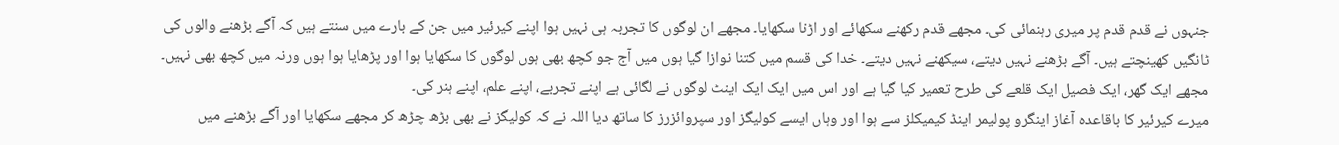جنہوں نے قدم قدم پر میری رہنمائی کی۔ مجھے قدم رکھنے سکھائے اور اڑنا سکھایا۔ مجھے ان لوگوں کا تجربہ ہی نہیں ہوا اپنے کیرئیر میں جن کے بارے میں سنتے ہیں کہ آگے بڑھنے والوں کی ٹانگیں کھینچتے ہیں۔ آگے بڑھنے نہیں دیتے، سیکھنے نہیں دیتے۔ خدا کی قسم میں کتنا نوازا گیا ہوں میں آج جو کچھ بھی ہوں لوگوں کا سکھایا ہوا اور پڑھایا ہوا ہوں ورنہ میں کچھ بھی نہیں۔ مجھے ایک گھر، ایک فصیل ایک قلعے کی طرح تعمیر کیا گیا ہے اور اس میں ایک ایک اینٹ لوگوں نے لگائی ہے اپنے تجربے، اپنے علم، اپنے ہنر کی۔
میرے کیرئیر کا باقاعدہ آغاز اینگرو پولیمر اینڈ کیمیکلز سے ہوا اور وہاں ایسے کولیگز اور سپروائزرز کا ساتھ دیا اللہ نے کہ کولیگز نے بھی بڑھ چڑھ کر مجھے سکھایا اور آگے بڑھنے میں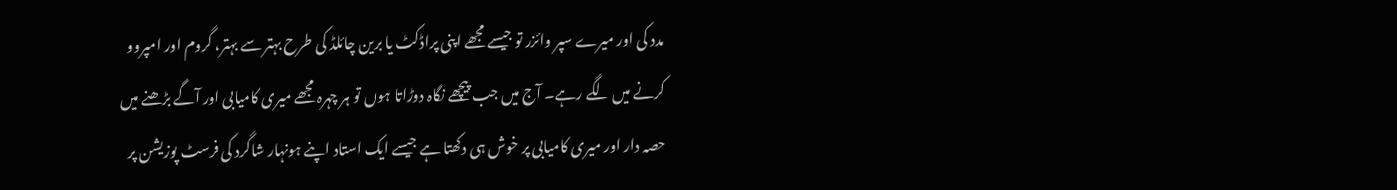مدد کی اور میرے سپر وائزر تو جیسے مجھے اپنی پراڈکٹ یا برین چائلڈ کی طرح بہتر سے بہتر، گروم اور امپروو کرنے میں لگے رہے۔ آج میں جب پیچھے نگاہ دوڑاتا ہوں تو ہر چہرہ مجھے میری کامیابی اور آگے بڑھنے میں حصہ دار اور میری کامیابی پر خوش ہی دکھتا ہے جیسے ایک استاد اپنے ہونہار شاگرد کی فرسٹ پوزیشن پر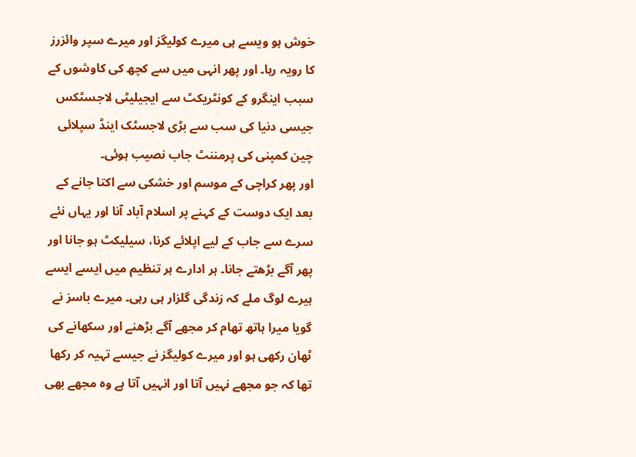خوش ہو ویسے ہی میرے کولیگز اور میرے سپر وائزرز کا رویہ رہا۔ اور پھر انہی میں سے کچھ کی کاوشوں کے سبب اینگرو کے کونٹریکٹ سے ایجیلیٹی لاجسٹکس جیسی دنیا کی سب سے بڑی لاجسٹک اینڈ سپلائی چین کمپنی کی پرمننٹ جاب نصیب ہوئی۔
اور پھر کراچی کے موسم اور خشکی سے اکتا جانے کے بعد ایک دوست کے کہنے پر اسلام آباد آنا اور یہاں نئے سرے سے جاب کے لیے اپلائے کرنا، سیلیکٹ ہو جانا اور پھر آگے بڑھتے جانا۔ ہر ادارے ہر تنظیم میں ایسے ایسے ہیرے لوگ ملے کہ زندگی گلزار ہی رہی۔ میرے باسز نے گویا میرا ہاتھ تھام کر مجھے آگے بڑھنے اور سکھانے کی ٹھان رکھی ہو اور میرے کولیگز نے جیسے تہیہ کر رکھا تھا کہ جو مجھے نہیں آتا اور انہیں آتا ہے وہ مجھے بھی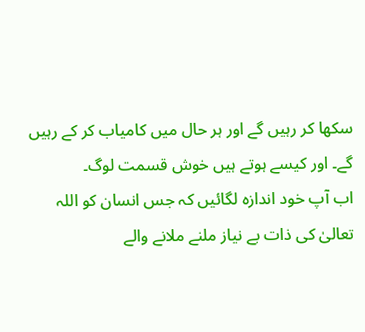سکھا کر رہیں گے اور ہر حال میں کامیاب کر کے رہیں گے۔ اور کیسے ہوتے ہیں خوش قسمت لوگ۔
اب آپ خود اندازہ لگائیں کہ جس انسان کو اللہ تعالیٰ کی ذات بے نیاز ملنے ملانے والے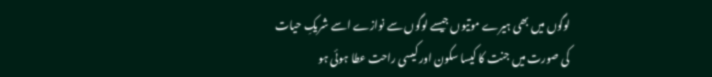لوگوں میں بھی ہیرے موتیوں جیسے لوگوں سے نوازے اسے شریکِ حیات کی صورت میں جنت کا کیسا سکون اور کیسی راحت عطا ہوئی ہو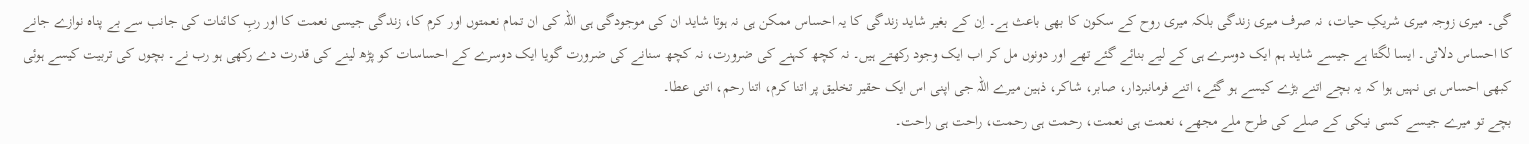گی۔ میری زوجہ میری شریکِ حیات، نہ صرف میری زندگی بلکہ میری روح کے سکون کا بھی باعث ہے۔ اِن کے بغیر شاید زندگی کا یہ احساس ممکن ہی نہ ہوتا شاید ان کی موجودگی ہی اللہ کی ان تمام نعمتوں اور کرم کا، زندگی جیسی نعمت کا اور ربِ کائنات کی جانب سے بے پناہ نوازے جانے کا احساس دلاتی۔ ایسا لگتا ہے جیسے شاید ہم ایک دوسرے ہی کے لیے بنائے گئے تھے اور دونوں مل کر اب ایک وجود رکھتے ہیں۔ نہ کچھ کہنے کی ضرورت، نہ کچھ سنانے کی ضرورت گویا ایک دوسرے کے احساسات کو پڑھ لینے کی قدرت دے رکھی ہو رب نے۔ بچوں کی تربیت کیسے ہوئی کبھی احساس ہی نہیں ہوا کہ یہ بچے اتنے بڑے کیسے ہو گئے، اتنے فرمانبردار، صابر، شاکر، ذہین میرے اللہ جی اپنی اس ایک حقیر تخلیق پر اتنا کرم، اتنا رحم، اتنی عطا۔
بچے تو میرے جیسے کسی نیکی کے صلے کی طرح ملے مجھے، نعمت ہی نعمت، رحمت ہی رحمت، راحت ہی راحت۔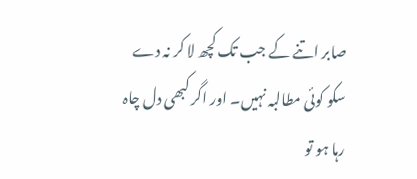صابر اتنے کے جب تک کچھ لا کر نہ دے سکو کوئی مطالبہ نہیں۔ اور اگر کبھی دل چاہ رہا ہو تو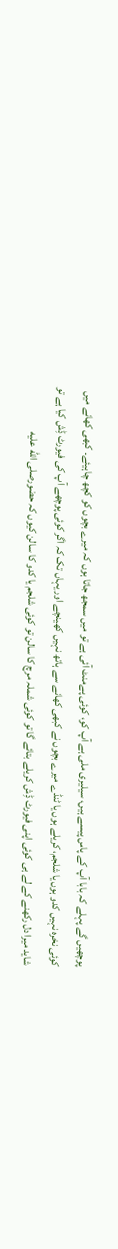پوچھیں گے پہلے کہ بابا آپ کے پاس پیسے ہیں، سیلیری ملی ہے آپ کو، کوئی پےمنٹ آئی ہے تو میں سمجھ جاتا ہوں کہ میرے بچوں کو کچھ چاہیئے۔ کبھی کھانے میں کوئی نخرہ نہیں کدو ہوں یا شلجم، کریلے ہوں یا ٹنڈے میرے بچوں نے کبھی کھانے سے ہاتھ نہیں کھینچے اور یہاں تک کہ اگر کوئی پوچھے آپ کی فیورٹ ڈِش کیا ہے تو شاید میرا دل رکھنے کے لے ہی کوئی اپنی فیورٹ ڈِش کریلے بتائے گا تو کوئی شملہ مرچ کا سالن تو کوئی شلجم یا کدو کا سالن کیوں کہ حضورصلى الله عليه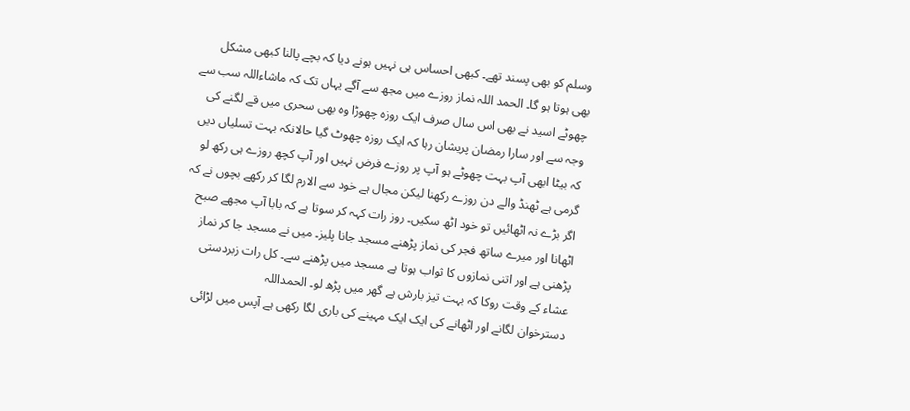وسلم کو بھی پسند تھے۔ کبھی احساس ہی نہیں ہونے دیا کہ بچے پالنا کبھی مشکل بھی ہوتا ہو گا۔ الحمد اللہ نماز روزے میں مجھ سے آگے یہاں تک کہ ماشاءاللہ سب سے چھوٹے اسید نے بھی اس سال صرف ایک روزہ چھوڑا وہ بھی سحری میں قے لگنے کی وجہ سے اور سارا رمضان پریشان رہا کہ ایک روزہ چھوٹ گیا حالانکہ بہت تسلیاں دیں کہ بیٹا ابھی آپ بہت چھوٹے ہو آپ پر روزے فرض نہیں اور آپ کچھ روزے ہی رکھ لو گرمی ہے ٹھنڈ والے دن روزے رکھنا لیکن مجال ہے خود سے الارم لگا کر رکھے بچوں نے کہ اگر بڑے نہ اٹھائیں تو خود اٹھ سکیں۔ روز رات کہہ کر سوتا ہے کہ بابا آپ مجھے صبح اٹھانا اور میرے ساتھ فجر کی نماز پڑھنے مسجد جانا پلیز۔ میں نے مسجد جا کر نماز پڑھنی ہے اور اتنی نمازوں کا ثواب ہوتا ہے مسجد میں پڑھنے سے۔ کل رات زبردستی عشاء کے وقت روکا کہ بہت تیز بارش ہے گھر میں پڑھ لو۔ الحمداللہ
دسترخوان لگانے اور اٹھانے کی ایک ایک مہینے کی باری لگا رکھی ہے آپس میں لڑائی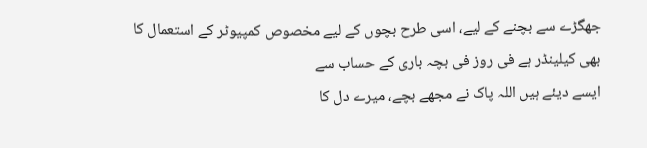جھگڑے سے بچنے کے لیے، اسی طرح بچوں کے لیے مخصوص کمپیوٹر کے استعمال کا بھی کیلینڈر ہے فی روز فی بچہ باری کے حساب سے
ایسے دیئے ہیں اللہ پاک نے مجھے بچے، میرے دل کا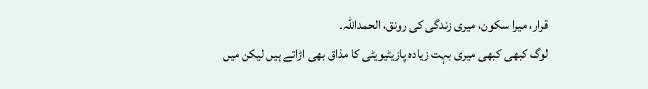قرار، میرا سکون، میری زندگی کی رونق، الحمداللہ۔
لوگ کبھی کبھی میری بہت زیادہ پازیٹیویٹی کا مذاق بھی اڑاتے ہیں لیکن میں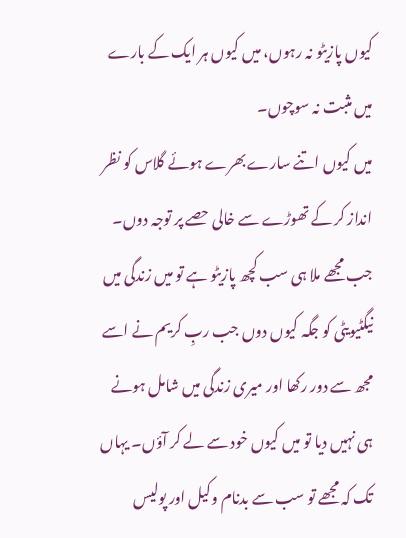کیوں پازیٹو نہ رہوں، میں کیوں ہر ایک کے بارے میں مثبت نہ سوچوں۔
میں کیوں اتنے سارے بھرے ہوئے گلاس کو نظر انداز کر کے تھوڑے سے خالی حصے پر توجہ دوں۔ جب مجھے ملا ہی سب کچھ پازیٹو ہے تو میں زندگی میں نیگٹیویٹی کو جگہ کیوں دوں جب ربِ کریم نے اسے مجھ سے دور رکھا اور میری زندگی میں شامل ہونے ہی نہیں دیا تو میں کیوں خود سے لے کر آؤں۔ یہاں تک کہ مجھے تو سب سے بدنام وکیل اور پولیس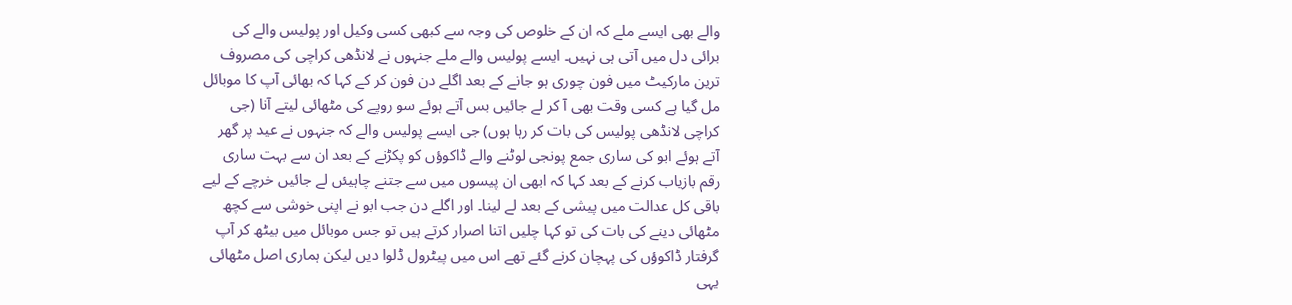والے بھی ایسے ملے کہ ان کے خلوص کی وجہ سے کبھی کسی وکیل اور پولیس والے کی برائی دل میں آتی ہی نہیں۔ ایسے پولیس والے ملے جنہوں نے لانڈھی کراچی کی مصروف ترین مارکیٹ میں فون چوری ہو جانے کے بعد اگلے دن فون کر کے کہا کہ بھائی آپ کا موبائل مل گیا ہے کسی وقت بھی آ کر لے جائیں بس آتے ہوئے سو روپے کی مٹھائی لیتے آنا (جی کراچی لانڈھی پولیس کی بات کر رہا ہوں) جی ایسے پولیس والے کہ جنہوں نے عید پر گھر آتے ہوئے ابو کی ساری جمع پونجی لوٹنے والے ڈاکوؤں کو پکڑنے کے بعد ان سے بہت ساری رقم بازیاب کرنے کے بعد کہا کہ ابھی ان پیسوں میں سے جتنے چاہیئں لے جائیں خرچے کے لیے باقی کل عدالت میں پیشی کے بعد لے لینا۔ اور اگلے دن جب ابو نے اپنی خوشی سے کچھ مٹھائی دینے کی بات کی تو کہا چلیں اتنا اصرار کرتے ہیں تو جس موبائل میں بیٹھ کر آپ گرفتار ڈاکوؤں کی پہچان کرنے گئے تھے اس میں پیٹرول ڈلوا دیں لیکن ہماری اصل مٹھائی یہی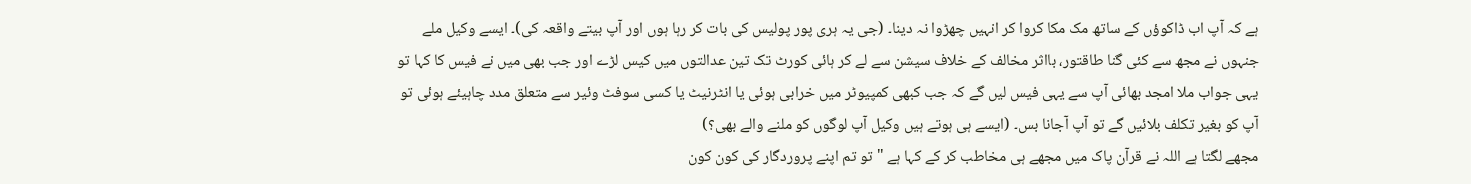ہے کہ آپ اب ڈاکوؤں کے ساتھ مک مکا کروا کر انہیں چھڑوا نہ دینا۔ (جی یہ ہری پور پولیس کی بات کر رہا ہوں اور آپ بیتے واقعہ کی)۔ ایسے وکیل ملے جنہوں نے مجھ سے کئی گنا طاقتور، بااثر مخالف کے خلاف سیشن سے لے کر ہائی کورٹ تک تین عدالتوں میں کیس لڑے اور جب بھی میں نے فیس کا کہا تو یہی جواب ملا امجد بھائی آپ سے یہی فیس لیں گے کہ جب کبھی کمپیوٹر میں خرابی ہوئی یا انٹرنیٹ یا کسی سوفٹ وئیر سے متعلق مدد چاہیئے ہوئی تو آپ کو بغیر تکلف بلائیں گے تو آپ آجانا بس۔ (ایسے ہی ہوتے ہیں وکیل آپ لوگوں کو ملنے والے بھی؟)
مجھے لگتا ہے اللہ نے قرآن پاک میں مجھے ہی مخاطب کر کے کہا ہے "تو تم اپنے پروردگار کی کون کون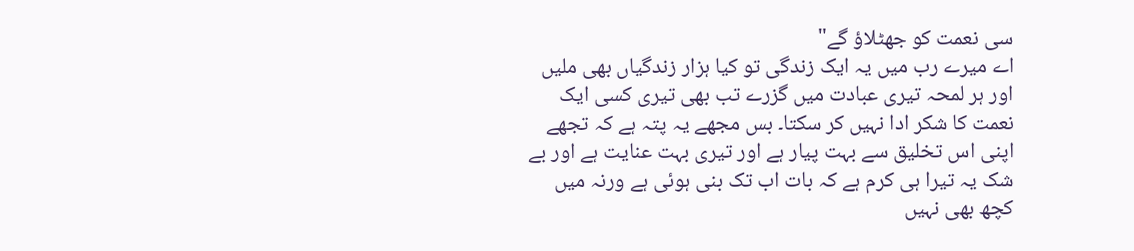سی نعمت کو جھٹلاؤ گے"
اے میرے رب میں یہ ایک زندگی تو کیا ہزار زندگیاں بھی ملیں اور ہر لمحہ تیری عبادت میں گزرے تب بھی تیری کسی ایک نعمت کا شکر ادا نہیں کر سکتا۔ بس مجھے یہ پتہ ہے کہ تجھے اپنی اس تخلیق سے بہت پیار ہے اور تیری بہت عنایت ہے اور بے شک یہ تیرا ہی کرم ہے کہ بات اب تک بنی ہوئی ہے ورنہ میں کچھ بھی نہیں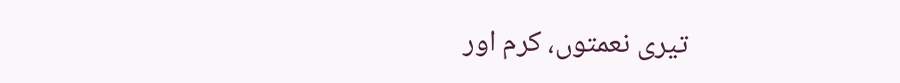تیری نعمتوں، کرم اور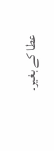عطا کے بغیر۔